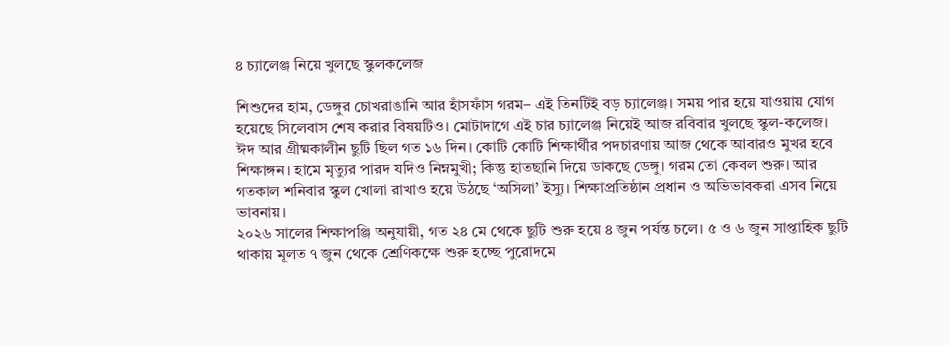৪ চ্যালেঞ্জ নিয়ে খুলছে স্কুলকলেজ

শিশুদের হাম, ডেঙ্গুর চোখরাঙানি আর হাঁসফাঁস গরম– এই তিনটিই বড় চ্যালেঞ্জ। সময় পার হয়ে যাওয়ায় যোগ হয়েছে সিলেবাস শেষ করার বিষয়টিও। মোটাদাগে এই চার চ্যালেঞ্জ নিয়েই আজ রবিবার খুলছে স্কুল-কলেজ।
ঈদ আর গ্রীষ্মকালীন ছুটি ছিল গত ১৬ দিন। কোটি কোটি শিক্ষার্থীর পদচারণায় আজ থেকে আবারও মুখর হবে শিক্ষাঙ্গন। হামে মৃত্যুর পারদ যদিও নিম্নমুখী; কিন্তু হাতছানি দিয়ে ডাকছে ডেঙ্গু। গরম তো কেবল শুরু। আর গতকাল শনিবার স্কুল খোলা রাখাও হয়ে উঠছে ‘অসিলা’ ইস্যু। শিক্ষাপ্রতিষ্ঠান প্রধান ও অভিভাবকরা এসব নিয়ে ভাবনায়।
২০২৬ সালের শিক্ষাপঞ্জি অনুযায়ী, গত ২৪ মে থেকে ছুটি শুরু হয়ে ৪ জুন পর্যন্ত চলে। ৫ ও ৬ জুন সাপ্তাহিক ছুটি থাকায় মূলত ৭ জুন থেকে শ্রেণিকক্ষে শুরু হচ্ছে পুরোদমে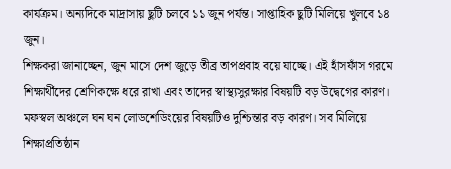কার্যক্রম। অন্যদিকে মাদ্রাসায় ছুটি চলবে ১১ জুন পর্যন্ত। সাপ্তাহিক ছুটি মিলিয়ে খুলবে ১৪ জুন।
শিক্ষকরা জানাচ্ছেন, জুন মাসে দেশ জুড়ে তীব্র তাপপ্রবাহ বয়ে যাচ্ছে। এই হাঁসফাঁস গরমে শিক্ষার্থীদের শ্রেণিকক্ষে ধরে রাখা এবং তাদের স্বাস্থ্যসুরক্ষার বিষয়টি বড় উদ্বেগের কারণ। মফস্বল অঞ্চলে ঘন ঘন লোডশেডিংয়ের বিষয়টিও দুশ্চিন্তার বড় কারণ। সব মিলিয়ে শিক্ষাপ্রতিষ্ঠান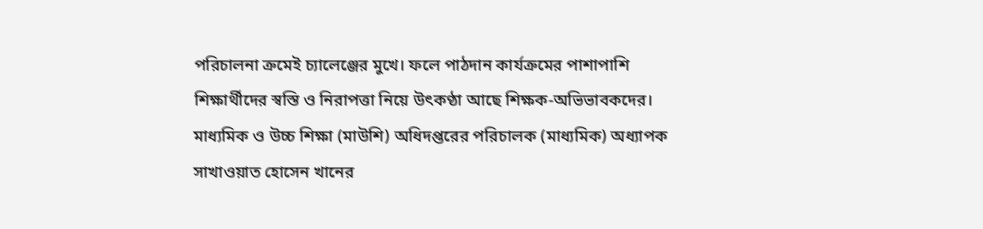পরিচালনা ক্রমেই চ্যালেঞ্জের মুখে। ফলে পাঠদান কার্যক্রমের পাশাপাশি শিক্ষার্থীদের স্বস্তি ও নিরাপত্তা নিয়ে উৎকণ্ঠা আছে শিক্ষক-অভিভাবকদের।
মাধ্যমিক ও উচ্চ শিক্ষা (মাউশি) অধিদপ্তরের পরিচালক (মাধ্যমিক) অধ্যাপক সাখাওয়াত হোসেন খানের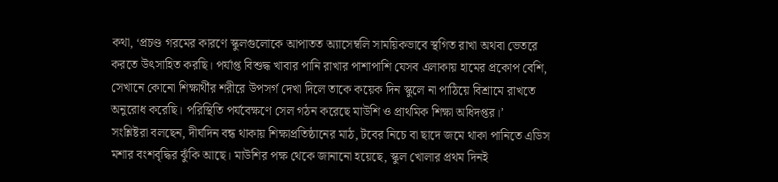কথা, ‘প্রচণ্ড গরমের কারণে স্কুলগুলোকে আপাতত অ্যাসেম্বলি সাময়িকভাবে স্থগিত রাখা অথবা ভেতরে করতে উৎসাহিত করছি। পর্যাপ্ত বিশুদ্ধ খাবার পানি রাখার পাশাপাশি যেসব এলাকায় হামের প্রকোপ বেশি, সেখানে কোনো শিক্ষার্থীর শরীরে উপসর্গ দেখা দিলে তাকে কয়েক দিন স্কুলে না পাঠিয়ে বিশ্রামে রাখতে অনুরোধ করেছি। পরিস্থিতি পর্যবেক্ষণে সেল গঠন করেছে মাউশি ও প্রাথমিক শিক্ষা অধিদপ্তর।’
সংশ্লিষ্টরা বলছেন, দীর্ঘদিন বন্ধ থাকায় শিক্ষাপ্রতিষ্ঠানের মাঠ, টবের নিচে বা ছাদে জমে থাকা পানিতে এডিস মশার বংশবৃদ্ধির ঝুঁকি আছে। মাউশির পক্ষ থেকে জানানো হয়েছে, স্কুল খোলার প্রথম দিনই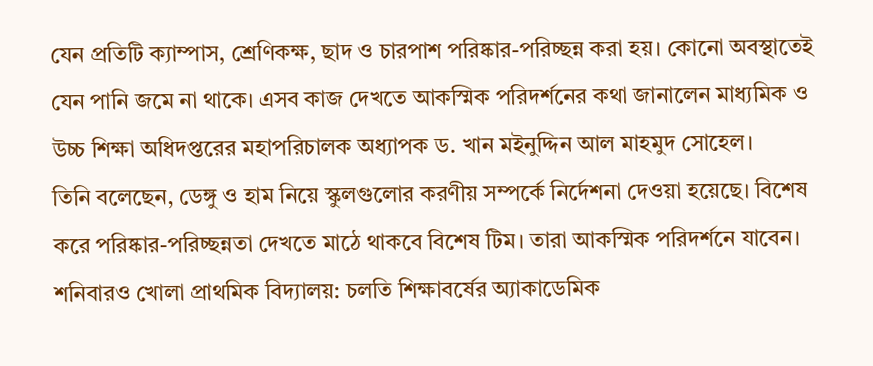যেন প্রতিটি ক্যাম্পাস, শ্রেণিকক্ষ, ছাদ ও চারপাশ পরিষ্কার-পরিচ্ছন্ন করা হয়। কোনো অবস্থাতেই যেন পানি জমে না থাকে। এসব কাজ দেখতে আকস্মিক পরিদর্শনের কথা জানালেন মাধ্যমিক ও উচ্চ শিক্ষা অধিদপ্তরের মহাপরিচালক অধ্যাপক ড. খান মইনুদ্দিন আল মাহমুদ সোহেল।
তিনি বলেছেন, ডেঙ্গু ও হাম নিয়ে স্কুলগুলোর করণীয় সম্পর্কে নির্দেশনা দেওয়া হয়েছে। বিশেষ করে পরিষ্কার-পরিচ্ছন্নতা দেখতে মাঠে থাকবে বিশেষ টিম। তারা আকস্মিক পরিদর্শনে যাবেন।
শনিবারও খোলা প্রাথমিক বিদ্যালয়: চলতি শিক্ষাবর্ষের অ্যাকাডেমিক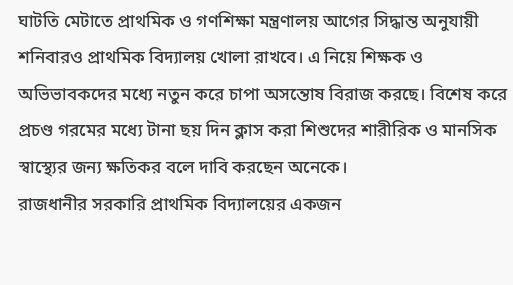ঘাটতি মেটাতে প্রাথমিক ও গণশিক্ষা মন্ত্রণালয় আগের সিদ্ধান্ত অনুযায়ী শনিবারও প্রাথমিক বিদ্যালয় খোলা রাখবে। এ নিয়ে শিক্ষক ও অভিভাবকদের মধ্যে নতুন করে চাপা অসন্তোষ বিরাজ করছে। বিশেষ করে প্রচণ্ড গরমের মধ্যে টানা ছয় দিন ক্লাস করা শিশুদের শারীরিক ও মানসিক স্বাস্থ্যের জন্য ক্ষতিকর বলে দাবি করছেন অনেকে।
রাজধানীর সরকারি প্রাথমিক বিদ্যালয়ের একজন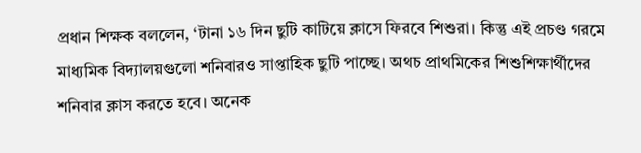প্রধান শিক্ষক বললেন, ‘টানা ১৬ দিন ছুটি কাটিয়ে ক্লাসে ফিরবে শিশুরা। কিন্তু এই প্রচণ্ড গরমে মাধ্যমিক বিদ্যালয়গুলো শনিবারও সাপ্তাহিক ছুটি পাচ্ছে। অথচ প্রাথমিকের শিশুশিক্ষার্থীদের শনিবার ক্লাস করতে হবে। অনেক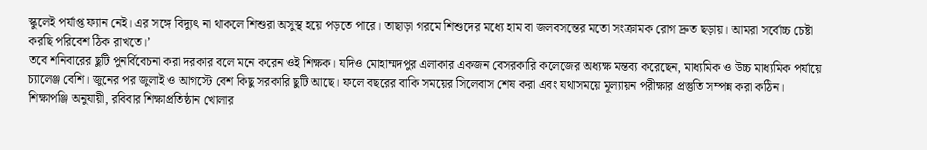স্কুলেই পর্যাপ্ত ফ্যান নেই। এর সঙ্গে বিদ্যুৎ না থাকলে শিশুরা অসুস্থ হয়ে পড়তে পারে। তাছাড়া গরমে শিশুদের মধ্যে হাম বা জলবসন্তের মতো সংক্রামক রোগ দ্রুত ছড়ায়। আমরা সর্বোচ্চ চেষ্টা করছি পরিবেশ ঠিক রাখতে।’
তবে শনিবারের ছুটি পুনর্বিবেচনা করা দরকার বলে মনে করেন ওই শিক্ষক। যদিও মোহাম্মদপুর এলাকার একজন বেসরকারি কলেজের অধ্যক্ষ মন্তব্য করেছেন, মাধ্যমিক ও উচ্চ মাধ্যমিক পর্যায়ে চ্যালেঞ্জ বেশি। জুনের পর জুলাই ও আগস্টে বেশ কিছু সরকারি ছুটি আছে। ফলে বছরের বাকি সময়ের সিলেবাস শেষ করা এবং যথাসময়ে মূল্যায়ন পরীক্ষার প্রস্তুতি সম্পন্ন করা কঠিন।
শিক্ষাপঞ্জি অনুযায়ী, রবিবার শিক্ষাপ্রতিষ্ঠান খোলার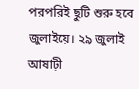পরপরিই ছুটি শুরু হবে জুলাইয়ে। ২৯ জুলাই আষাঢ়ী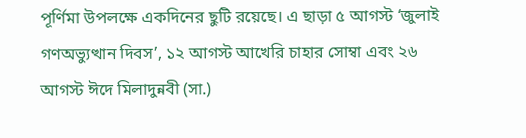পূর্ণিমা উপলক্ষে একদিনের ছুটি রয়েছে। এ ছাড়া ৫ আগস্ট ‘জুলাই গণঅভ্যুত্থান দিবস’, ১২ আগস্ট আখেরি চাহার সোম্বা এবং ২৬ আগস্ট ঈদে মিলাদুন্নবী (সা.)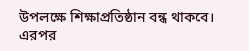উপলক্ষে শিক্ষাপ্রতিষ্ঠান বন্ধ থাকবে। এরপর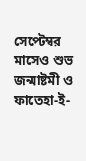সেপ্টেম্বর মাসেও শুভ জন্মাষ্টমী ও ফাতেহা-ই-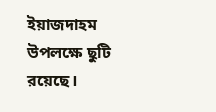ইয়াজদাহম উপলক্ষে ছুটি রয়েছে।